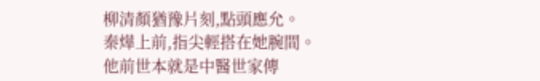柳清顏猶豫片刻,點頭應允。
秦燁上前,指尖輕搭在她腕間。
他前世本就是中醫世家傳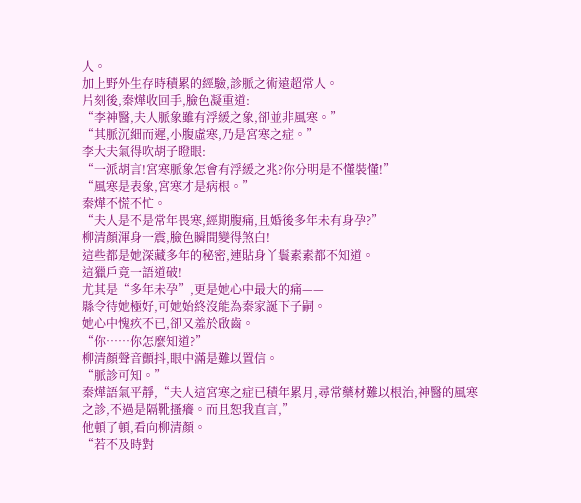人。
加上野外生存時積累的經驗,診脈之術遠超常人。
片刻後,秦燁收回手,臉色凝重道:
“李神醫,夫人脈象雖有浮緩之象,卻並非風寒。”
“其脈沉細而遲,小腹虛寒,乃是宮寒之症。”
李大夫氣得吹胡子瞪眼:
“一派胡言!宮寒脈象怎會有浮緩之兆?你分明是不懂裝懂!”
“風寒是表象,宮寒才是病根。”
秦燁不慌不忙。
“夫人是不是常年畏寒,經期腹痛,且婚後多年未有身孕?”
柳清顏渾身一震,臉色瞬間變得煞白!
這些都是她深藏多年的秘密,連貼身丫鬟素素都不知道。
這獵戶竟一語道破!
尤其是“多年未孕”,更是她心中最大的痛——
縣令待她極好,可她始終沒能為秦家誕下子嗣。
她心中愧疚不已,卻又羞於啟齒。
“你……你怎麼知道?”
柳清顏聲音顫抖,眼中滿是難以置信。
“脈診可知。”
秦燁語氣平靜,“夫人這宮寒之症已積年累月,尋常藥材難以根治,神醫的風寒之診,不過是隔靴搔癢。而且恕我直言,”
他頓了頓,看向柳清顏。
“若不及時對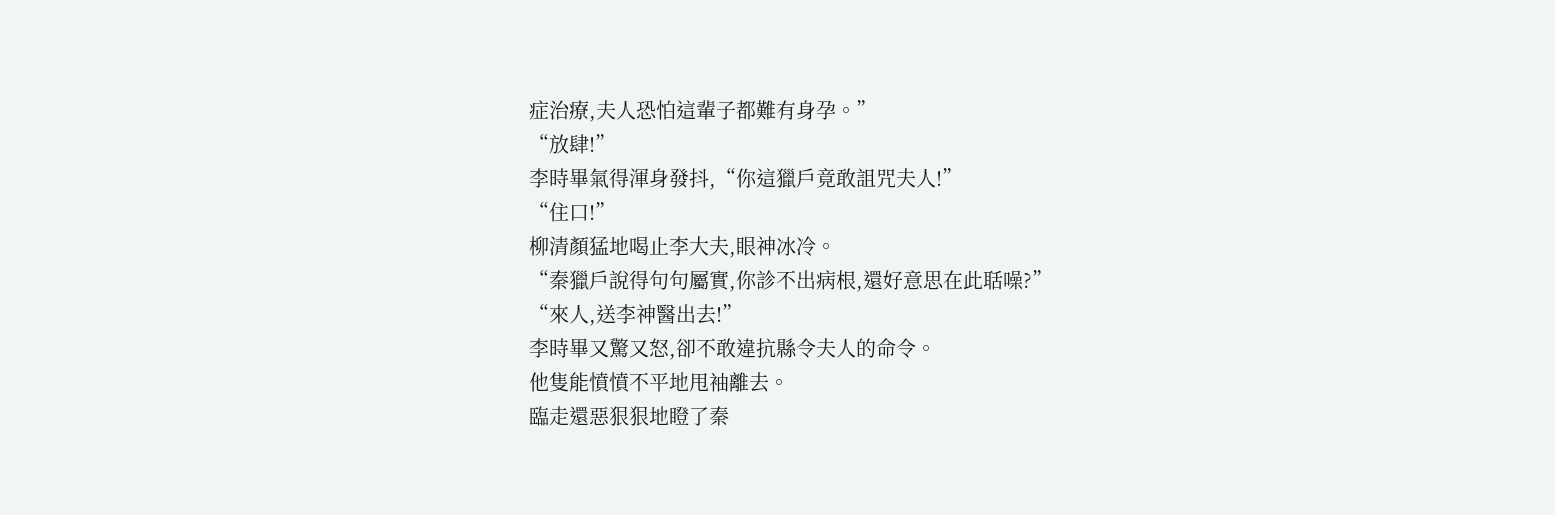症治療,夫人恐怕這輩子都難有身孕。”
“放肆!”
李時畢氣得渾身發抖,“你這獵戶竟敢詛咒夫人!”
“住口!”
柳清顏猛地喝止李大夫,眼神冰冷。
“秦獵戶說得句句屬實,你診不出病根,還好意思在此聒噪?”
“來人,送李神醫出去!”
李時畢又驚又怒,卻不敢違抗縣令夫人的命令。
他隻能憤憤不平地甩袖離去。
臨走還惡狠狠地瞪了秦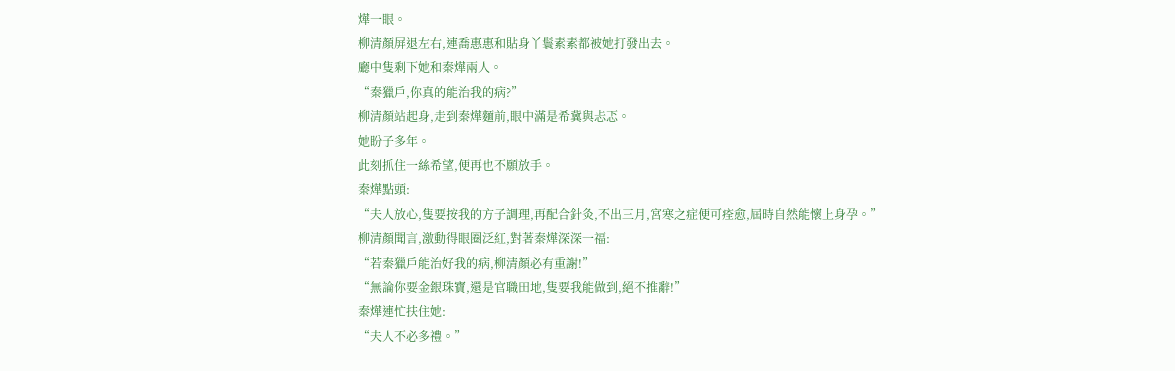燁一眼。
柳清顏屏退左右,連喬惠惠和貼身丫鬟素素都被她打發出去。
廳中隻剩下她和秦燁兩人。
“秦獵戶,你真的能治我的病?”
柳清顏站起身,走到秦燁麵前,眼中滿是希冀與忐忑。
她盼子多年。
此刻抓住一絲希望,便再也不願放手。
秦燁點頭:
“夫人放心,隻要按我的方子調理,再配合針灸,不出三月,宮寒之症便可痊愈,屆時自然能懷上身孕。”
柳清顏聞言,激動得眼圈泛紅,對著秦燁深深一福:
“若秦獵戶能治好我的病,柳清顏必有重謝!”
“無論你要金銀珠寶,還是官職田地,隻要我能做到,絕不推辭!”
秦燁連忙扶住她:
“夫人不必多禮。”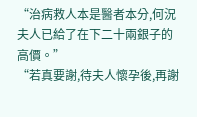“治病救人本是醫者本分,何況夫人已給了在下二十兩銀子的高價。”
“若真要謝,待夫人懷孕後,再謝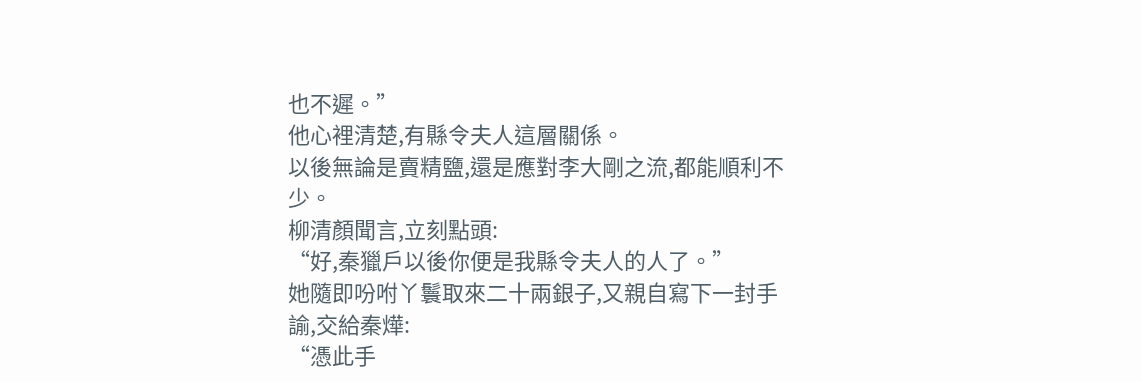也不遲。”
他心裡清楚,有縣令夫人這層關係。
以後無論是賣精鹽,還是應對李大剛之流,都能順利不少。
柳清顏聞言,立刻點頭:
“好,秦獵戶以後你便是我縣令夫人的人了。”
她隨即吩咐丫鬟取來二十兩銀子,又親自寫下一封手諭,交給秦燁:
“憑此手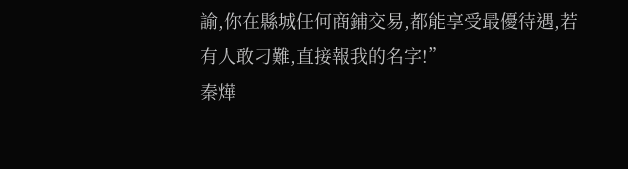諭,你在縣城任何商鋪交易,都能享受最優待遇,若有人敢刁難,直接報我的名字!”
秦燁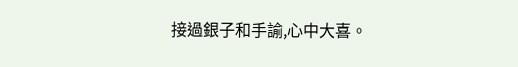接過銀子和手諭,心中大喜。